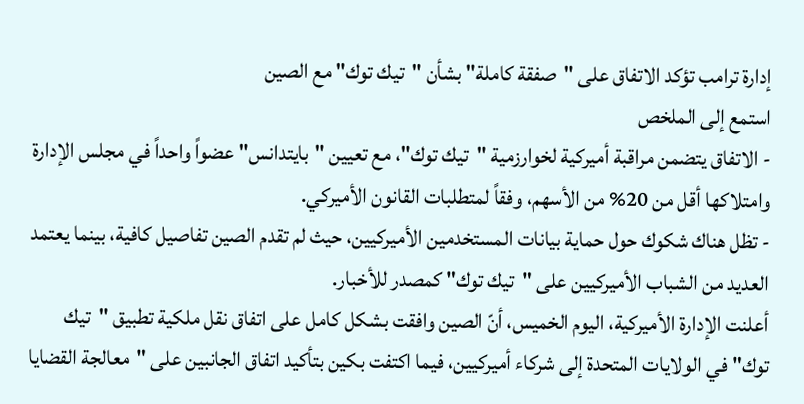إدارة ترامب تؤكد الاتفاق على "صفقة كاملة" بشأن "تيك توك" مع الصين
استمع إلى الملخص
- الاتفاق يتضمن مراقبة أميركية لخوارزمية "تيك توك"، مع تعيين "بايتدانس" عضواً واحداً في مجلس الإدارة وامتلاكها أقل من 20% من الأسهم، وفقاً لمتطلبات القانون الأميركي.
- تظل هناك شكوك حول حماية بيانات المستخدمين الأميركيين، حيث لم تقدم الصين تفاصيل كافية، بينما يعتمد العديد من الشباب الأميركيين على "تيك توك" كمصدر للأخبار.
أعلنت الإدارة الأميركية، اليوم الخميس، أنّ الصين وافقت بشكل كامل على اتفاق نقل ملكية تطبيق "تيك توك" في الولايات المتحدة إلى شركاء أميركيين، فيما اكتفت بكين بتأكيد اتفاق الجانبين على "معالجة القضايا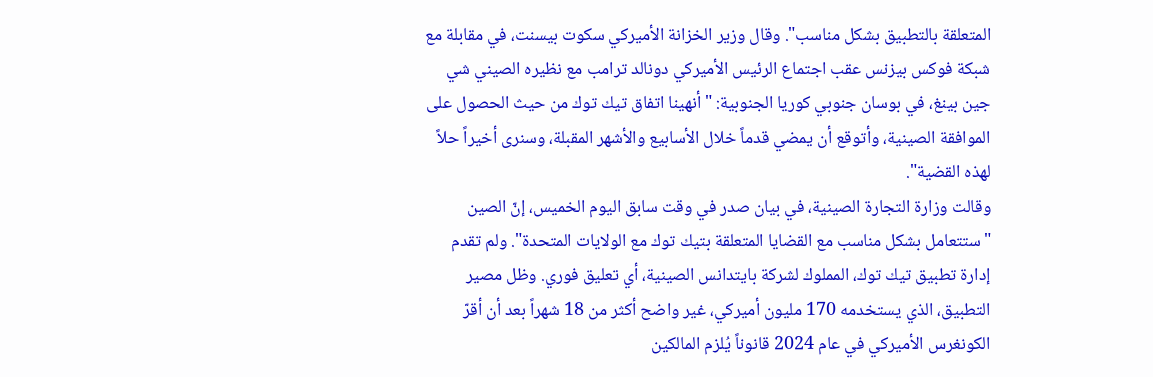المتعلقة بالتطبيق بشكل مناسب". وقال وزير الخزانة الأميركي سكوت بيسنت، في مقابلة مع شبكة فوكس بيزنس عقب اجتماع الرئيس الأميركي دونالد ترامب مع نظيره الصيني شي جين بينغ، في بوسان جنوبي كوريا الجنوبية: "أنهينا اتفاق تيك توك من حيث الحصول على الموافقة الصينية، وأتوقع أن يمضي قدماً خلال الأسابيع والأشهر المقبلة، وسنرى أخيراً حلاً لهذه القضية".
وقالت وزارة التجارة الصينية، في بيان صدر في وقت سابق اليوم الخميس، إنّ الصين "ستتعامل بشكل مناسب مع القضايا المتعلقة بتيك توك مع الولايات المتحدة". ولم تقدم إدارة تطبيق تيك توك، المملوك لشركة بايتدانس الصينية، أي تعليق فوري. وظل مصير التطبيق، الذي يستخدمه 170 مليون أميركي، غير واضح أكثر من 18 شهراً بعد أن أقرّ الكونغرس الأميركي في عام 2024 قانوناً يُلزم المالكين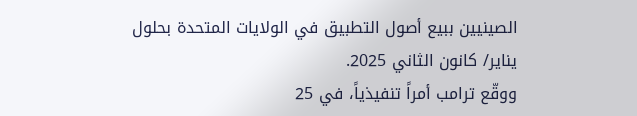الصينيين ببيع أصول التطبيق في الولايات المتحدة بحلول يناير/ كانون الثاني 2025.
ووقّع ترامب أمراً تنفيذياً، في 25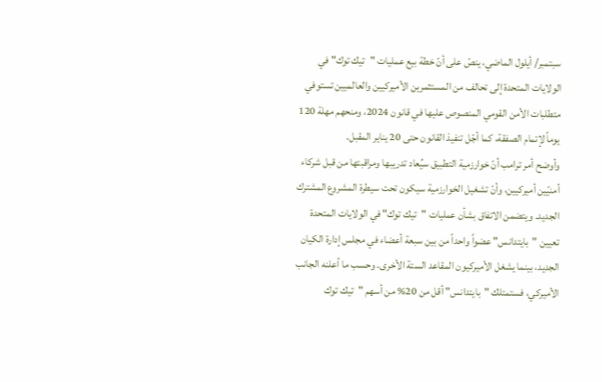سبتمبر/ أيلول الماضي، ينصّ على أنّ خطة بيع عمليات "تيك توك" في الولايات المتحدة إلى تحالف من المستثمرين الأميركيين والعالميين تستوفي متطلبات الأمن القومي المنصوص عليها في قانون 2024، ومنحهم مهلة 120 يوماً لإتمام الصفقة، كما أجّل تنفيذ القانون حتى 20 يناير المقبل.
وأوضح أمر ترامب أنّ خوارزمية التطبيق سيُعاد تدريبها ومراقبتها من قبل شركاء أمنيّين أميركيين، وأنّ تشغيل الخوارزمية سيكون تحت سيطرة المشروع المشترك الجديد. ويتضمن الاتفاق بشأن عمليات "تيك توك" في الولايات المتحدة تعيين "بايتدانس" عضواً واحداً من بين سبعة أعضاء في مجلس إدارة الكيان الجديد، بينما يشغل الأميركيون المقاعد الستة الأخرى. وحسب ما أعلنه الجانب الأميركي، فستمتلك "بايتدانس" أقل من 20% من أسهم "تيك توك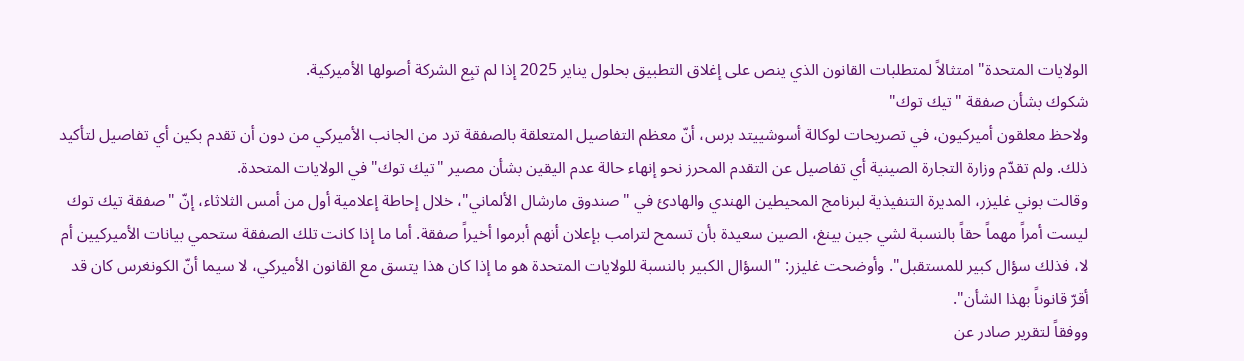الولايات المتحدة" امتثالاً لمتطلبات القانون الذي ينص على إغلاق التطبيق بحلول يناير 2025 إذا لم تبِع الشركة أصولها الأميركية.
شكوك بشأن صفقة "تيك توك"
ولاحظ معلقون أميركيون، في تصريحات لوكالة أسوشييتد برس، أنّ معظم التفاصيل المتعلقة بالصفقة ترد من الجانب الأميركي من دون أن تقدم بكين أي تفاصيل لتأكيد ذلك. ولم تقدّم وزارة التجارة الصينية أي تفاصيل عن التقدم المحرز نحو إنهاء حالة عدم اليقين بشأن مصير "تيك توك" في الولايات المتحدة.
وقالت بوني غليزر، المديرة التنفيذية لبرنامج المحيطين الهندي والهادئ في "صندوق مارشال الألماني"، خلال إحاطة إعلامية أول من أمس الثلاثاء، إنّ "صفقة تيك توك ليست أمراً مهماً حقاً بالنسبة لشي جين بينغ، الصين سعيدة بأن تسمح لترامب بإعلان أنهم أبرموا أخيراً صفقة. أما ما إذا كانت تلك الصفقة ستحمي بيانات الأميركيين أم لا، فذلك سؤال كبير للمستقبل". وأوضحت غليزر: "السؤال الكبير بالنسبة للولايات المتحدة هو ما إذا كان هذا يتسق مع القانون الأميركي، لا سيما أنّ الكونغرس كان قد أقرّ قانوناً بهذا الشأن".
ووفقاً لتقرير صادر عن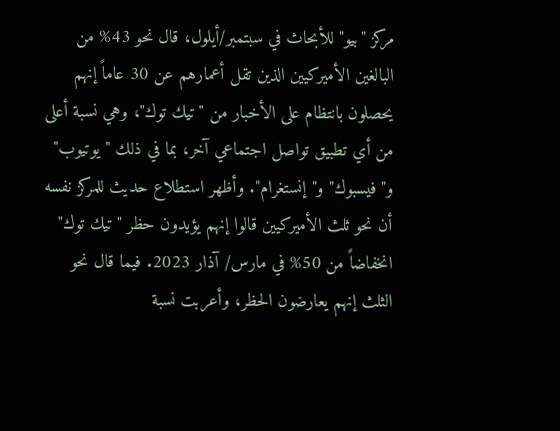مركز "بيو" للأبحاث في سبتمبر/أيلول، قال نحو 43% من البالغين الأميركيين الذين تقل أعمارهم عن 30 عاماً إنهم يحصلون بانتظام على الأخبار من "تيك توك"، وهي نسبة أعلى من أي تطبيق تواصل اجتماعي آخر، بما في ذلك "يوتيوب" و"فيسبوك" و"إنستغرام". وأظهر استطلاع حديث للمركز نفسه أن نحو ثلث الأميركيين قالوا إنهم يؤيدون حظر "تيك توك" انخفاضاً من 50% في مارس/ آذار 2023. فيما قال نحو الثلث إنهم يعارضون الحظر، وأعربت نسبة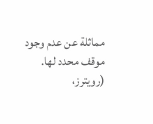مماثلة عن عدم وجود موقف محدد لها.
(رويترز،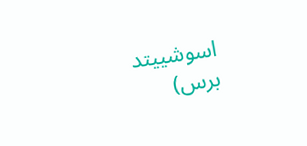اسوشييتد برس)